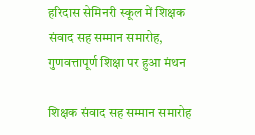हरिदास सेमिनरी स्कूल में शिक्षक संवाद सह सम्मान समारोह, गुणवत्तापूर्ण शिक्षा पर हुआ मंथन

शिक्षक संवाद सह सम्मान समारोह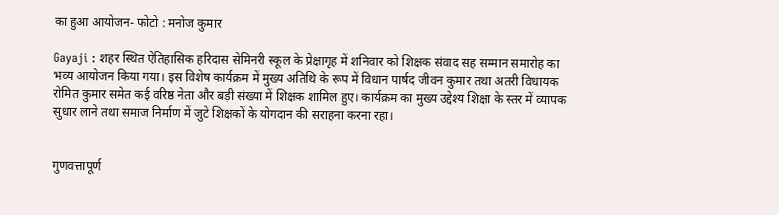का हुआ आयोजन- फोटो : मनोज कुमार

Gayaji : शहर स्थित ऐतिहासिक हरिदास सेमिनरी स्कूल के प्रेक्षागृह में शनिवार को शिक्षक संवाद सह सम्मान समारोह का भव्य आयोजन किया गया। इस विशेष कार्यक्रम में मुख्य अतिथि के रूप में विधान पार्षद जीवन कुमार तथा अतरी विधायक रोमित कुमार समेत कई वरिष्ठ नेता और बड़ी संख्या में शिक्षक शामिल हुए। कार्यक्रम का मुख्य उद्देश्य शिक्षा के स्तर में व्यापक सुधार लाने तथा समाज निर्माण में जुटे शिक्षकों के योगदान की सराहना करना रहा।


गुणवत्तापूर्ण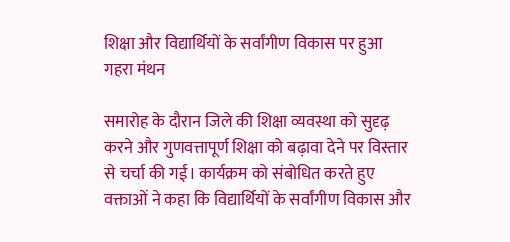शिक्षा और विद्यार्थियों के सर्वांगीण विकास पर हुआ गहरा मंथन

समारोह के दौरान जिले की शिक्षा व्यवस्था को सुदृढ़ करने और गुणवत्तापूर्ण शिक्षा को बढ़ावा देने पर विस्तार से चर्चा की गई। कार्यक्रम को संबोधित करते हुए वक्ताओं ने कहा कि विद्यार्थियों के सर्वांगीण विकास और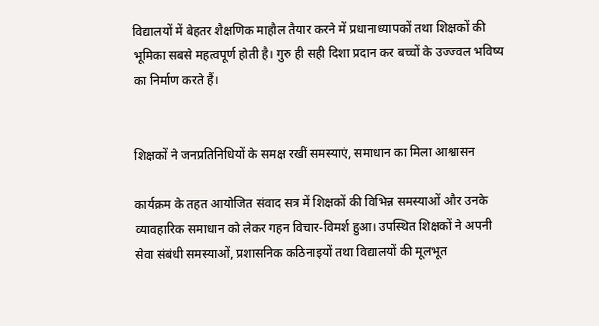विद्यालयों में बेहतर शैक्षणिक माहौल तैयार करने में प्रधानाध्यापकों तथा शिक्षकों की भूमिका सबसे महत्वपूर्ण होती है। गुरु ही सही दिशा प्रदान कर बच्चों के उज्ज्वल भविष्य का निर्माण करते हैं।


शिक्षकों ने जनप्रतिनिधियों के समक्ष रखीं समस्याएं, समाधान का मिला आश्वासन

कार्यक्रम के तहत आयोजित संवाद सत्र में शिक्षकों की विभिन्न समस्याओं और उनके व्यावहारिक समाधान को लेकर गहन विचार-विमर्श हुआ। उपस्थित शिक्षकों ने अपनी सेवा संबंधी समस्याओं, प्रशासनिक कठिनाइयों तथा विद्यालयों की मूलभूत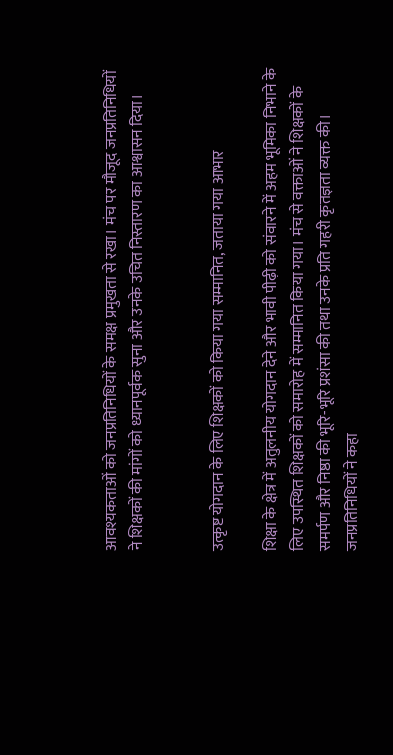आवश्यकताओं को जनप्रतिनिधियों के समक्ष प्रमुखता से रखा। मंच पर मौजूद जनप्रतिनिधियों ने शिक्षकों की मांगों को ध्यानपूर्वक सुना और उनके उचित निस्तारण का आश्वासन दिया।


उत्कृष्ट योगदान के लिए शिक्षकों को किया गया सम्मानित, जताया गया आभार

शिक्षा के क्षेत्र में अतुलनीय योगदान देने और भावी पीढ़ी को संवारने में अहम भूमिका निभाने के लिए उपस्थित शिक्षकों को समारोह में सम्मानित किया गया। मंच से वक्ताओं ने शिक्षकों के समर्पण और निष्ठा की भूरि-भूरि प्रशंसा की तथा उनके प्रति गहरी कृतज्ञता व्यक्त की। जनप्रतिनिधियों ने कहा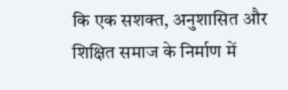कि एक सशक्त, अनुशासित और शिक्षित समाज के निर्माण में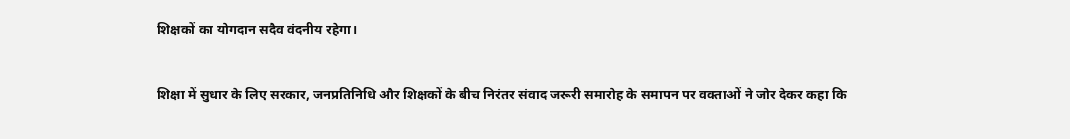शिक्षकों का योगदान सदैव वंदनीय रहेगा।


शिक्षा में सुधार के लिए सरकार, जनप्रतिनिधि और शिक्षकों के बीच निरंतर संवाद जरूरी समारोह के समापन पर वक्ताओं ने जोर देकर कहा कि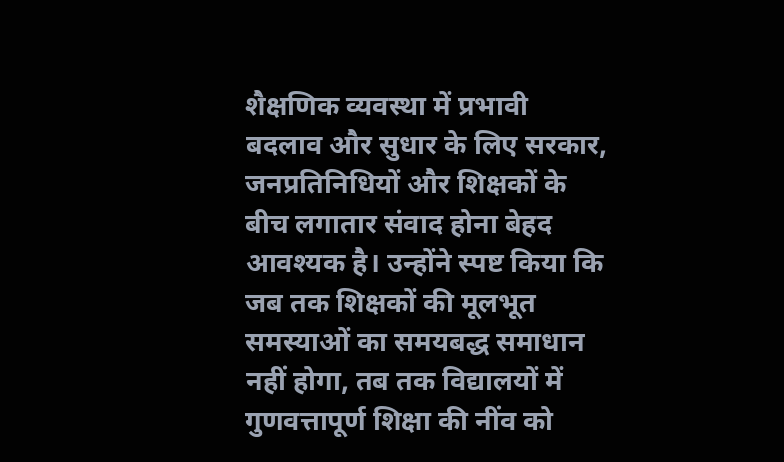शैक्षणिक व्यवस्था में प्रभावी बदलाव और सुधार के लिए सरकार, जनप्रतिनिधियों और शिक्षकों के बीच लगातार संवाद होना बेहद आवश्यक है। उन्होंने स्पष्ट किया कि जब तक शिक्षकों की मूलभूत समस्याओं का समयबद्ध समाधान नहीं होगा, तब तक विद्यालयों में गुणवत्तापूर्ण शिक्षा की नींव को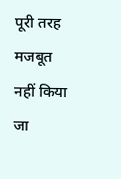पूरी तरह मजबूत नहीं किया जा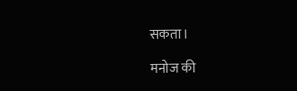सकता।

मनोज की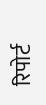रिपोर्ट